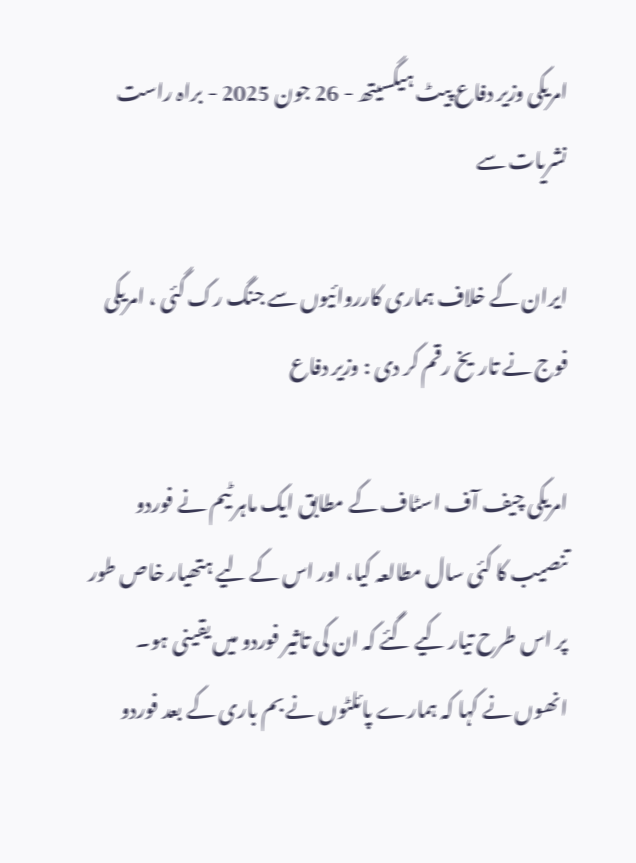امریکی وزیر دفاع پیٹ ہیگسیتھ - 26 جون 2025 - براہ راست نشریات سے

ایران کے خلاف ہماری کارروائیوں سے جنگ رک گئی ، امریکی فوج نے تاریخ رقم کر دی : وزیر دفاع

امریکی چیف آف اسٹاف کے مطابق ایک ماہر ٹیم نے فوردو تنصیب کا کئی سال مطالعہ کیا، اور اس کے لیے ہتھیار خاص طور پر اس طرح تیار کیے گئے کہ ان کی تاثیر فوردو میں یقینی ہو۔ انھوں نے کہا کہ ہمارے پائلٹوں نے بم باری کے بعد فوردو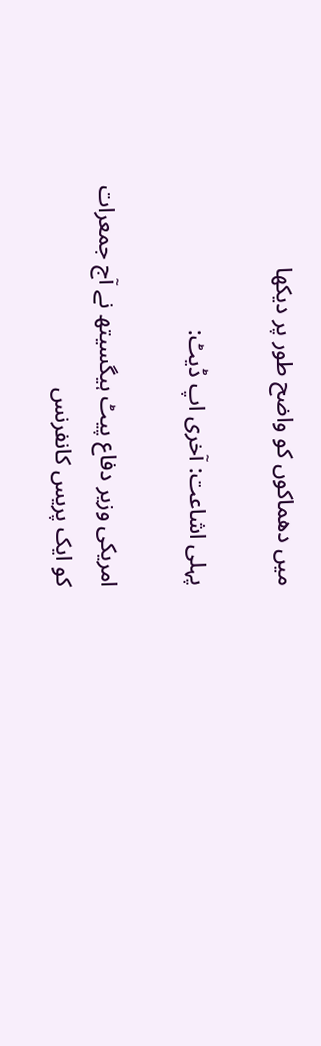میں دھماکوں کو واضح طور پر دیکھا

پہلی اشاعت: آخری اپ ڈیٹ:

امریکی وزیر دفاع پیٹ ہیگسیتھ نے آج جمعرات کو ایک پریس کانفرنس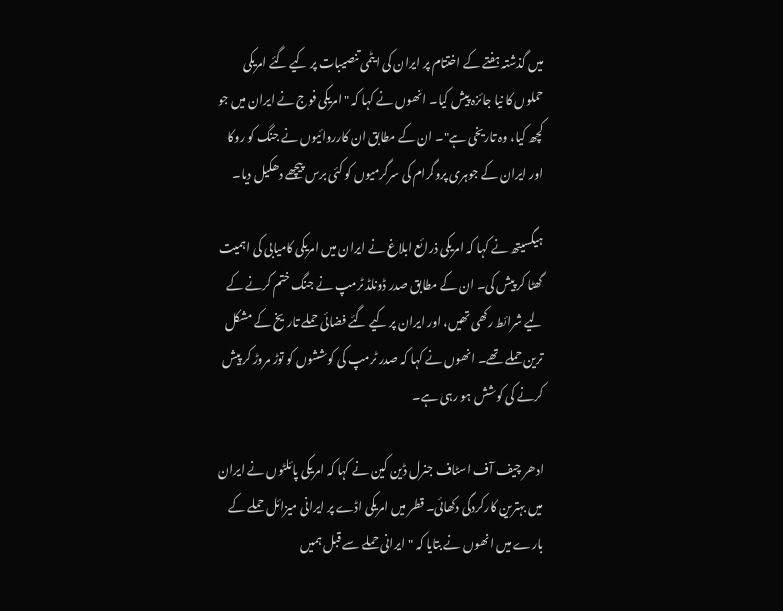میں گذشتہ ہفتے کے اختتام پر ایران کی ایٹمی تنصیبات پر کیے گئے امریکی حملوں کا نیا جائزہ پیش کیا۔ انھوں نے کہا کہ "امریکی فوج نے ایران میں جو کچھ کیا، وہ تاریخی ہے"۔ ان کے مطابق ان کارروائیوں نے جنگ کو روکا اور ایران کے جوہری پروگرام کی سرگرمیوں کو کئی برس پیچھے دھکیل دیا۔

ہیگسیتھ نے کہا کہ امریکی ذرائع ابلاغ نے ایران میں امریکی کامیابی کی اہمیت گھٹا کر پیش کی۔ ان کے مطابق صدر ڈونلڈ ٹرمپ نے جنگ ختم کرنے کے لیے شرائط رکھی تھیں، اور ایران پر کیے گئے فضائی حملے تاریخ کے مشکل ترین حملے تھے۔ انھوں نے کہا کہ صدر ٹرمپ کی کوششوں کو توڑ مروڑ کر پیش کرنے کی کوشش ہو رہی ہے۔

ادھر چیف آف اسٹاف جنرل ڈین کین نے کہا کہ امریکی پائلٹوں نے ایران میں بہترین کارکردگی دکھائی۔ قطر میں امریکی اڈے پر ایرانی میزائل حملے کے بارے میں انھوں نے بتایا کہ "ایرانی حملے سے قبل ہمیں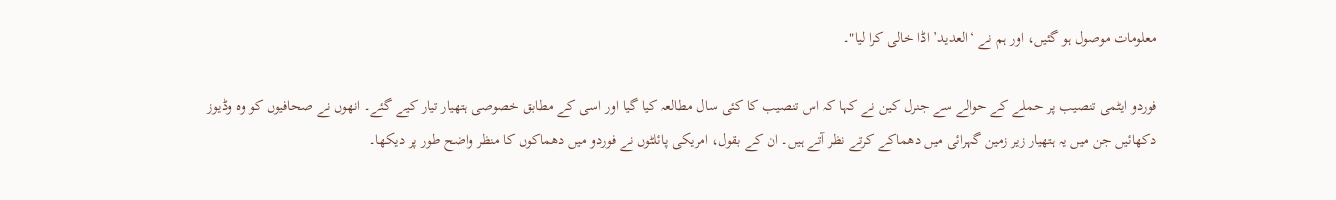معلومات موصول ہو گئیں، اور ہم نے ‘العديد’ اڈا خالی کرا لیا"۔

فوردو ایٹمی تنصیب پر حملے کے حوالے سے جنرل کین نے کہا کہ اس تنصیب کا کئی سال مطالعہ کیا گیا اور اسی کے مطابق خصوصی ہتھیار تیار کیے گئے۔ انھوں نے صحافیوں کو وہ وڈیوز دکھائیں جن میں یہ ہتھیار زیر زمین گہرائی میں دھماکے کرتے نظر آتے ہیں۔ ان کے بقول، امریکی پائلٹوں نے فوردو میں دھماکوں کا منظر واضح طور پر دیکھا۔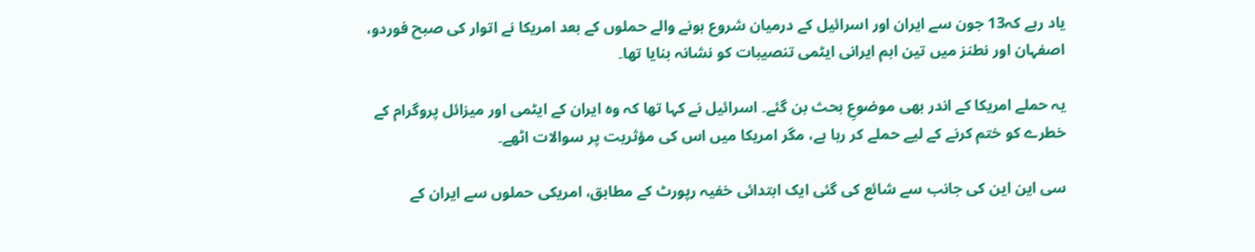یاد رہے کہ13 جون سے ایران اور اسرائیل کے درمیان شروع ہونے والے حملوں کے بعد امریکا نے اتوار کی صبح فوردو، اصفہان اور نطنز میں تین اہم ایرانی ایٹمی تنصیبات کو نشانہ بنایا تھا۔

یہ حملے امریکا کے اندر بھی موضوعِ بحث بن گئے۔ اسرائیل نے کہا تھا کہ وہ ایران کے ایٹمی اور میزائل پروگرام کے خطرے کو ختم کرنے کے لیے حملے کر رہا ہے، مگر امریکا میں اس کی مؤثریت پر سوالات اٹھے۔

سی این این کی جانب سے شائع کی گئی ایک ابتدائی خفیہ رپورٹ کے مطابق، امریکی حملوں سے ایران کے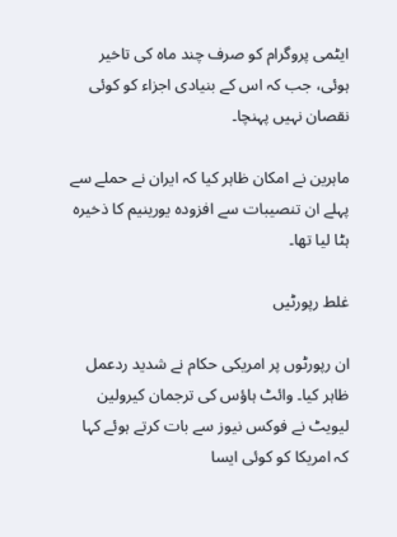ایٹمی پروگرام کو صرف چند ماہ کی تاخیر ہوئی، جب کہ اس کے بنیادی اجزاء کو کوئی نقصان نہیں پہنچا۔

ماہرین نے امکان ظاہر کیا کہ ایران نے حملے سے پہلے ان تنصیبات سے افزودہ یورینیم کا ذخیرہ ہٹا لیا تھا۔

غلط رپورٹیں

ان رپورٹوں پر امریکی حکام نے شدید ردعمل ظاہر کیا۔ وائٹ ہاؤس کی ترجمان کیرولین لیویٹ نے فوکس نیوز سے بات کرتے ہوئے کہا کہ امریکا کو کوئی ایسا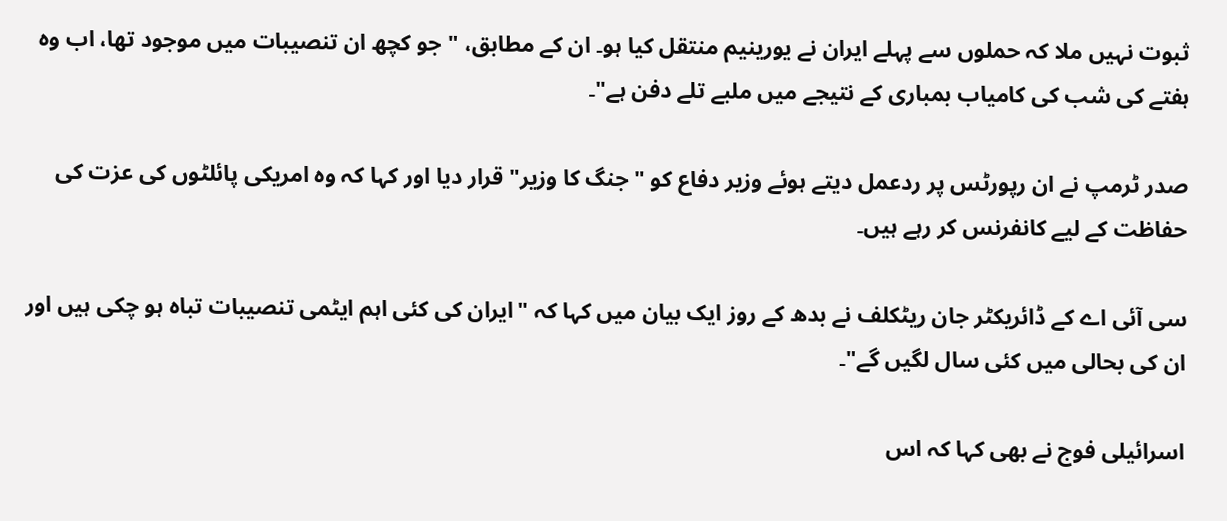ثبوت نہیں ملا کہ حملوں سے پہلے ایران نے یورینیم منتقل کیا ہو۔ ان کے مطابق، "جو کچھ ان تنصیبات میں موجود تھا، اب وہ ہفتے کی شب کی کامیاب بمباری کے نتیجے میں ملبے تلے دفن ہے"۔

صدر ٹرمپ نے ان رپورٹس پر ردعمل دیتے ہوئے وزیر دفاع کو "جنگ کا وزیر" قرار دیا اور کہا کہ وہ امریکی پائلٹوں کی عزت کی حفاظت کے لیے کانفرنس کر رہے ہیں۔

سی آئی اے کے ڈائریکٹر جان ریٹکلف نے بدھ کے روز ایک بیان میں کہا کہ "ایران کی کئی اہم ایٹمی تنصیبات تباہ ہو چکی ہیں اور ان کی بحالی میں کئی سال لگیں گے"۔

اسرائیلی فوج نے بھی کہا کہ اس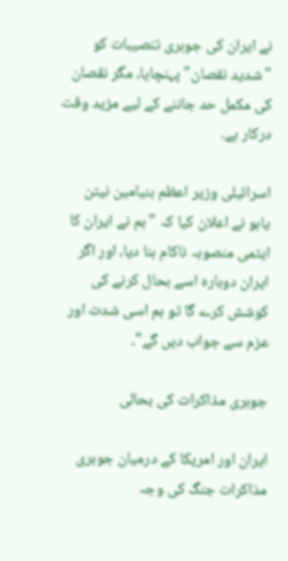نے ایران کی جوہری تنصیبات کو "شدید نقصان" پہنچایا، مگر نقصان کی مکمل حد جاننے کے لیے مزید وقت درکار ہے۔

اسرائیلی وزیر اعظم بنیامین نیتن یاہو نے اعلان کیا کہ "ہم نے ایران کا ایٹمی منصوبہ ناکام بنا دیا، اور اگر ایران دوبارہ اسے بحال کرنے کی کوشش کرے گا تو ہم اسی شدت اور عزم سے جواب دیں گے"۔

جوہری مذاکرات کی بحالی

ایران اور امریکا کے درمیان جوہری مذاکرات جنگ کی وجہ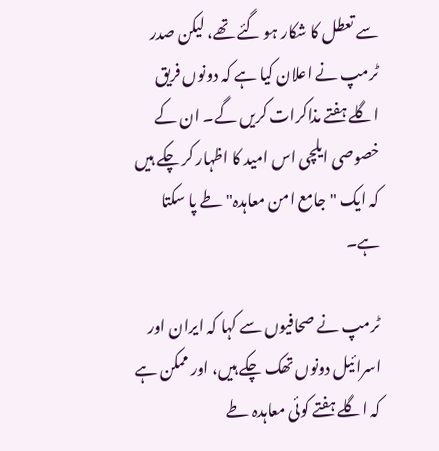سے تعطل کا شکار ہو گئے تھے، لیکن صدر ٹرمپ نے اعلان کیا ہے کہ دونوں فریق اگلے ہفتے مذاکرات کریں گے۔ ان کے خصوصی ایلچی اس امید کا اظہار کر چکے ہیں کہ ایک "جامع امن معاہدہ" طے پا سکتا ہے۔

ٹرمپ نے صحافیوں سے کہا کہ ایران اور اسرائیل دونوں تھک چکے ہیں، اور ممکن ہے کہ اگلے ہفتے کوئی معاہدہ طے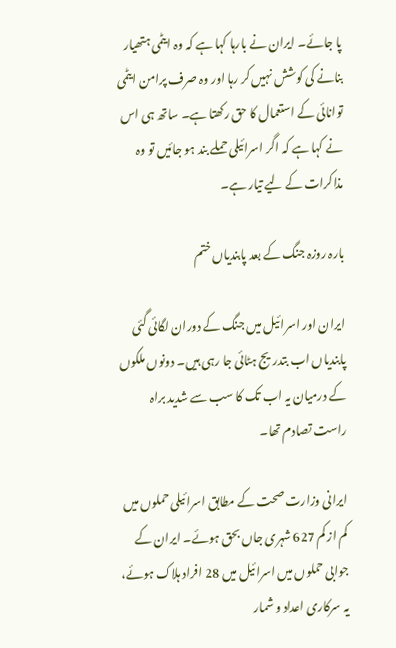پا جائے۔ ایران نے بارہا کہا ہے کہ وہ ایٹمی ہتھیار بنانے کی کوشش نہیں کر رہا اور وہ صرف پرامن ایٹمی توانائی کے استعمال کا حق رکھتا ہے۔ ساتھ ہی اس نے کہا ہے کہ اگر اسرائیلی حملے بند ہو جائیں تو وہ مذاکرات کے لیے تیار ہے۔

بارہ روزہ جنگ کے بعد پابندیاں ختم

ایران اور اسرائیل میں جنگ کے دوران لگائی گئی پابندیاں اب بتدریج ہٹائی جا رہی ہیں۔ دونوں ملکوں کے درمیان یہ اب تک کا سب سے شدید براہ راست تصادم تھا۔

ایرانی وزارت صحت کے مطابق اسرائیلی حملوں میں کم از کم 627 شہری جاں بحق ہوئے۔ ایران کے جوابی حملوں میں اسرائیل میں 28 افراد ہلاک ہوئے، یہ سرکاری اعداد و شمار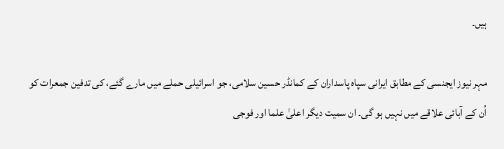ہیں۔

مہر نیوز ایجنسی کے مطابق ایرانی سپاہ پاسداران کے کمانڈر حسین سلامی، جو اسرائیلی حملے میں مارے گئے، کی تدفین جمعرات کو اُن کے آبائی علاقے میں نہیں ہو گی۔ ان سمیت دیگر اعلیٰ علما اور فوجی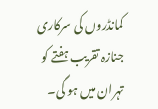کمانڈروں کی سرکاری جنازہ تقریب ہفتے کو تہران میں ہو گی۔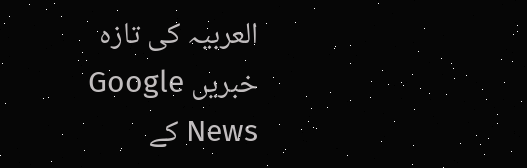العربیہ کی تازہ خبریں Google News کے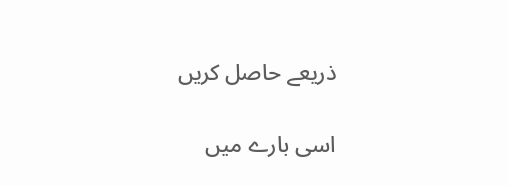ذریعے حاصل کریں

اسی بارے میں